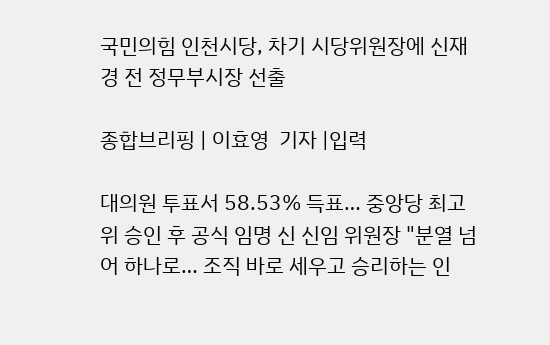국민의힘 인천시당, 차기 시당위원장에 신재경 전 정무부시장 선출

종합브리핑 | 이효영  기자 |입력

대의원 투표서 58.53% 득표… 중앙당 최고위 승인 후 공식 임명 신 신임 위원장 "분열 넘어 하나로… 조직 바로 세우고 승리하는 인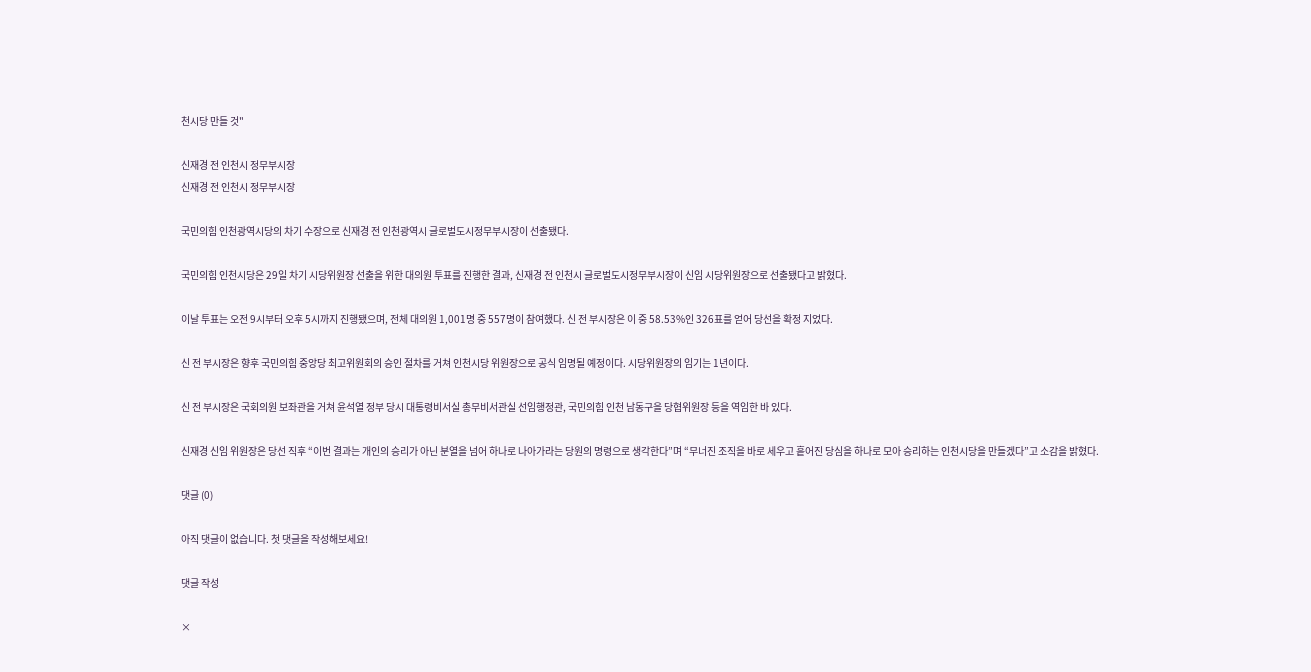천시당 만들 것"

신재경 전 인천시 정무부시장
신재경 전 인천시 정무부시장

국민의힘 인천광역시당의 차기 수장으로 신재경 전 인천광역시 글로벌도시정무부시장이 선출됐다.

국민의힘 인천시당은 29일 차기 시당위원장 선출을 위한 대의원 투표를 진행한 결과, 신재경 전 인천시 글로벌도시정무부시장이 신임 시당위원장으로 선출됐다고 밝혔다.

이날 투표는 오전 9시부터 오후 5시까지 진행됐으며, 전체 대의원 1,001명 중 557명이 참여했다. 신 전 부시장은 이 중 58.53%인 326표를 얻어 당선을 확정 지었다.

신 전 부시장은 향후 국민의힘 중앙당 최고위원회의 승인 절차를 거쳐 인천시당 위원장으로 공식 임명될 예정이다. 시당위원장의 임기는 1년이다.

신 전 부시장은 국회의원 보좌관을 거쳐 윤석열 정부 당시 대통령비서실 총무비서관실 선임행정관, 국민의힘 인천 남동구을 당협위원장 등을 역임한 바 있다.

신재경 신임 위원장은 당선 직후 “이번 결과는 개인의 승리가 아닌 분열을 넘어 하나로 나아가라는 당원의 명령으로 생각한다”며 “무너진 조직을 바로 세우고 흩어진 당심을 하나로 모아 승리하는 인천시당을 만들겠다”고 소감을 밝혔다.

댓글 (0)

아직 댓글이 없습니다. 첫 댓글을 작성해보세요!

댓글 작성

×